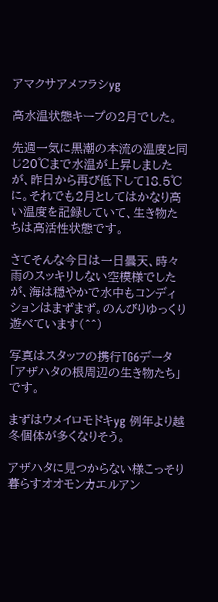アマクサアメフラシyg

高水温状態キープの2月でした。

先週一気に黒潮の本流の温度と同じ20℃まで水温が上昇しましたが、昨日から再び低下して18.5℃に。それでも2月としてはかなり高い温度を記録していて、生き物たちは高活性状態です。

さてそんな今日は一日曇天、時々雨のスッキリしない空模様でしたが、海は穏やかで水中もコンディションはまずまず。のんびりゆっくり遊べています(^^)

写真はスタッフの携行TG6データ「アザハタの根周辺の生き物たち」です。

まずはウメイロモドキyg 例年より越冬個体が多くなりそう。

アザハタに見つからない様こっそり暮らすオオモンカエルアン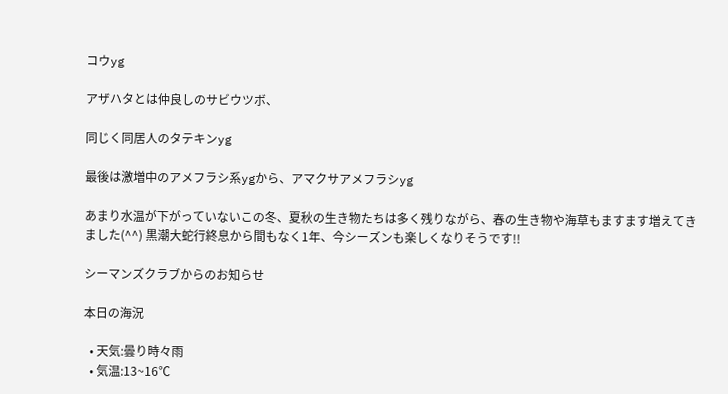コウyg

アザハタとは仲良しのサビウツボ、

同じく同居人のタテキンyg

最後は激増中のアメフラシ系ygから、アマクサアメフラシyg

あまり水温が下がっていないこの冬、夏秋の生き物たちは多く残りながら、春の生き物や海草もますます増えてきました(^^) 黒潮大蛇行終息から間もなく1年、今シーズンも楽しくなりそうです!!

シーマンズクラブからのお知らせ

本日の海況

  • 天気:曇り時々雨
  • 気温:13~16℃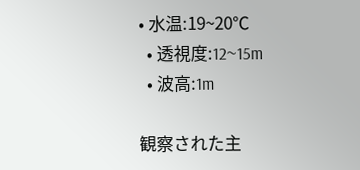• 水温:19~20℃
  • 透視度:12~15m
  • 波高:1m

観察された主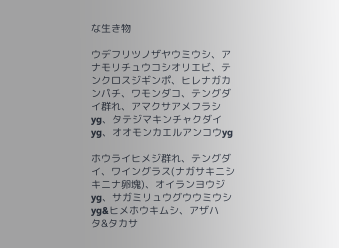な生き物

ウデフリツノザヤウミウシ、アナモリチュウコシオリエビ、テンクロスジギンポ、ヒレナガカンパチ、ワモンダコ、テングダイ群れ、アマクサアメフラシyg、タテジマキンチャクダイyg、オオモンカエルアンコウyg

ホウライヒメジ群れ、テングダイ、ワイングラス(ナガサキニシキニナ卵塊)、オイランヨウジyg、サガミリュウグウウミウシyg&ヒメホウキムシ、アザハタ&タカサ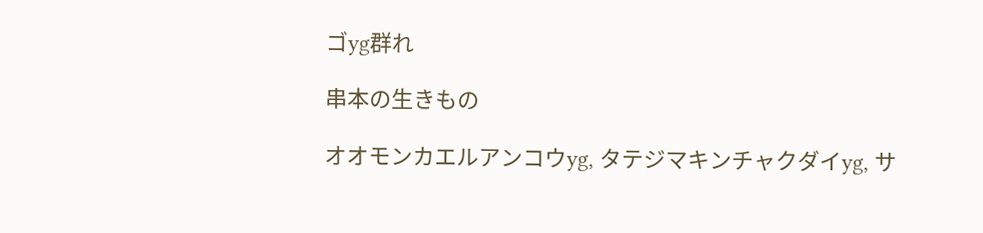ゴyg群れ

串本の生きもの

オオモンカエルアンコウyg, タテジマキンチャクダイyg, サ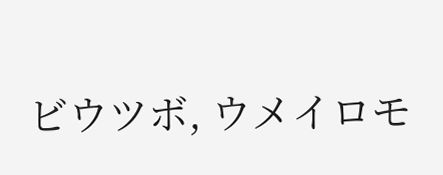ビウツボ, ウメイロモ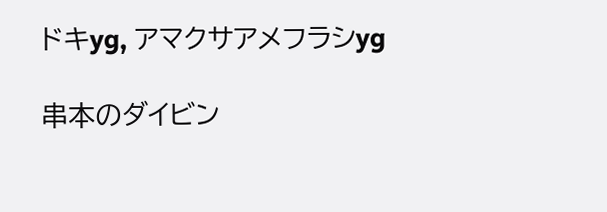ドキyg, アマクサアメフラシyg

串本のダイビン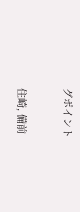グポイント

住崎, 備前